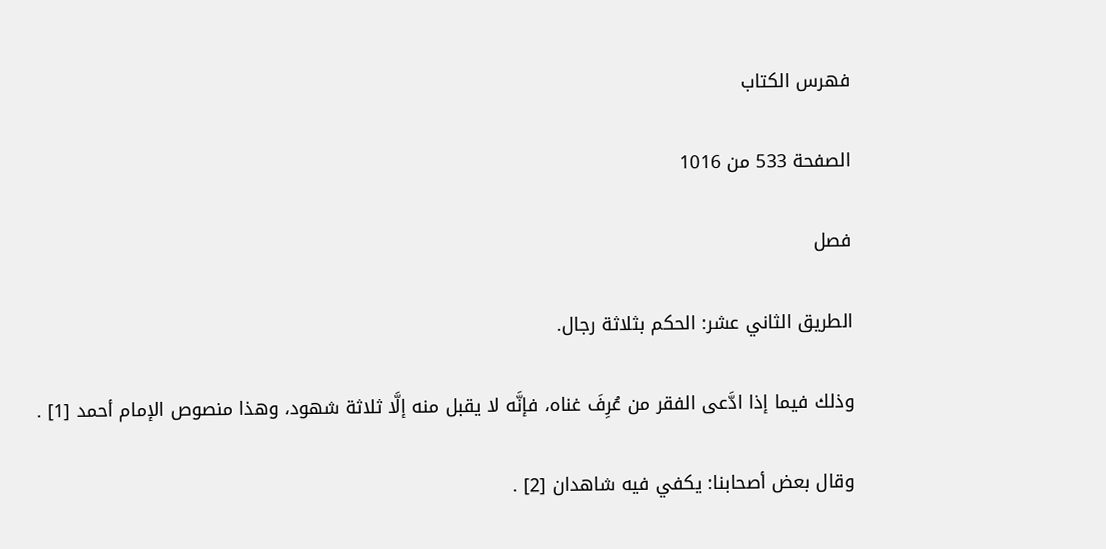فهرس الكتاب

الصفحة 533 من 1016

فصل

الطريق الثاني عشر: الحكم بثلاثة رجال.

وذلك فيما إذا ادَّعى الفقر من عُرِفَ غناه، فإنَّه لا يقبل منه إلَّا ثلاثة شهود، وهذا منصوص الإمام أحمد [1] .

وقال بعض أصحابنا: يكفي فيه شاهدان [2] .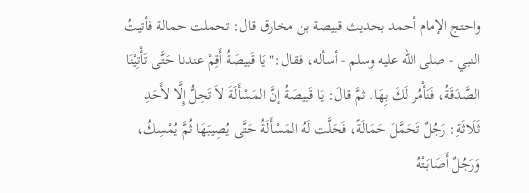واحتج الإمام أحمد بحديث قبيصة بن مخارق قال: تحملت حمالة فأتيتُ النبي - صلى الله عليه وسلم - أسأله، فقال:"يَا قَبيصَةُ أَقِمْ عندنا حَتَّى تَأْتِيْنَا الصَّدَقَةُ، فَنَأْمُر لَكَ بِهَا. ثمَّ قالَ: يَا قَبيصَةُ إنَّ المَسْأَلَةَ لاَ تَحِلُّ إِلَّا لأَحَدِ ثَلَاثَةِ: رَجُلٌ تَحَمَّلَ حَمَالَةً، فَحَلَّت لَهُ المَسْأَلَةُ حَتَّى يُصِيبَهَا ثُمَّ يُمْسِكُ، وَرَجُلٌ أَصَابَتْهُ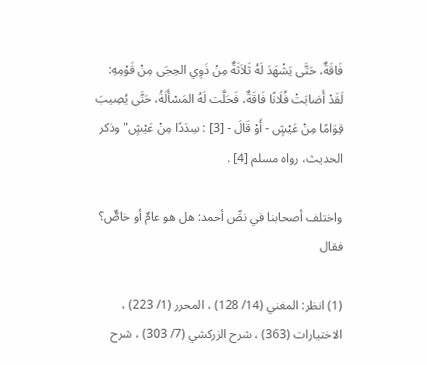فَاقَةٌ، حَتَّى يَشْهَدَ لَهُ ثَلاَثَةٌ مِنْ ذَوِي الحِجَى مِنْ قَوْمِهِ: لَقَدْ أَصَابَتْ فُلَانًا فَاقَةٌ، فَحَلَّت لَهُ المَسْأَلَةُ، حَتَّى يُصِيبَ قِوَامًا مِنْ عَيْشٍ - أَوْ قَالَ - [3] : سِدَدًا مِنْ عَيْشٍ"وذكر الحديث، رواه مسلم [4] .

واختلف أصحابنا في نصِّ أحمد: هل هو عامٌ أو خاصٌّ؟ فقال

(1) انظر: المغني (14/ 128) ، المحرر (1/ 223) ، الاختيارات (363) ، شرح الزركشي (7/ 303) ، شرح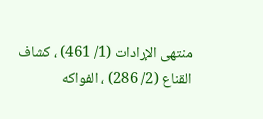منتهى الإرادات (1/ 461) ، كشاف القناع (2/ 286) ، الفواكه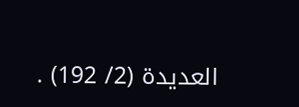العديدة (2/ 192) .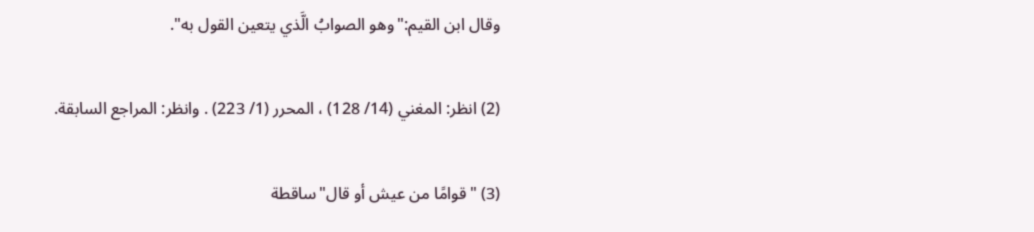وقال ابن القيم:"وهو الصوابُ الَّذي يتعين القول به".

(2) انظر: المغني (14/ 128) ، المحرر (1/ 223) . وانظر: المراجع السابقة.

(3) "قوامًا من عيش أو قال"ساقطة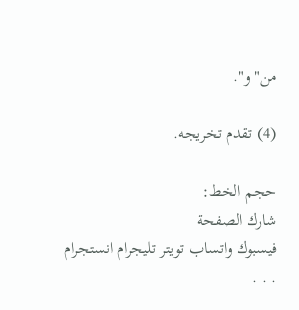من"و".

(4) تقدم تخريجه.

حجم الخط:
شارك الصفحة
فيسبوك واتساب تويتر تليجرام انستجرام
. . .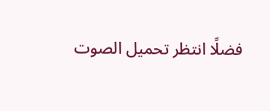فضلًا انتظر تحميل الصوت